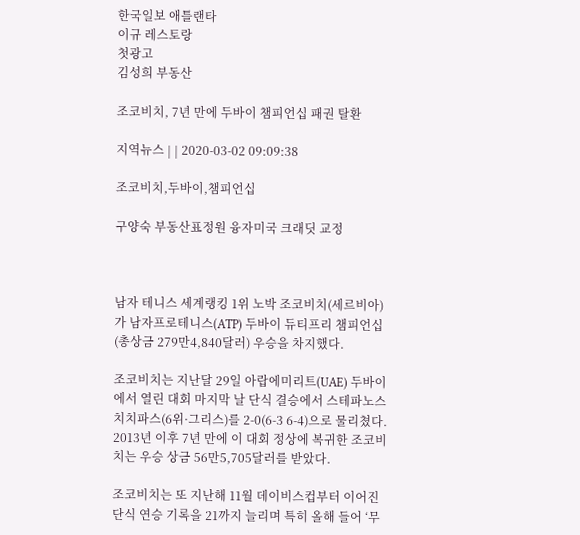한국일보 애틀랜타
이규 레스토랑
첫광고
김성희 부동산

조코비치, 7년 만에 두바이 챔피언십 패권 탈환

지역뉴스 | | 2020-03-02 09:09:38

조코비치,두바이,챔피언십

구양숙 부동산표정원 융자미국 크래딧 교정



남자 테니스 세계랭킹 1위 노박 조코비치(세르비아)가 남자프로테니스(ATP) 두바이 듀티프리 챔피언십(총상금 279만4,840달러) 우승을 차지했다.

조코비치는 지난달 29일 아랍에미리트(UAE) 두바이에서 열린 대회 마지막 날 단식 결승에서 스테파노스 치치파스(6위·그리스)를 2-0(6-3 6-4)으로 물리쳤다. 2013년 이후 7년 만에 이 대회 정상에 복귀한 조코비치는 우승 상금 56만5,705달러를 받았다.

조코비치는 또 지난해 11월 데이비스컵부터 이어진 단식 연승 기록을 21까지 늘리며 특히 올해 들어 ‘무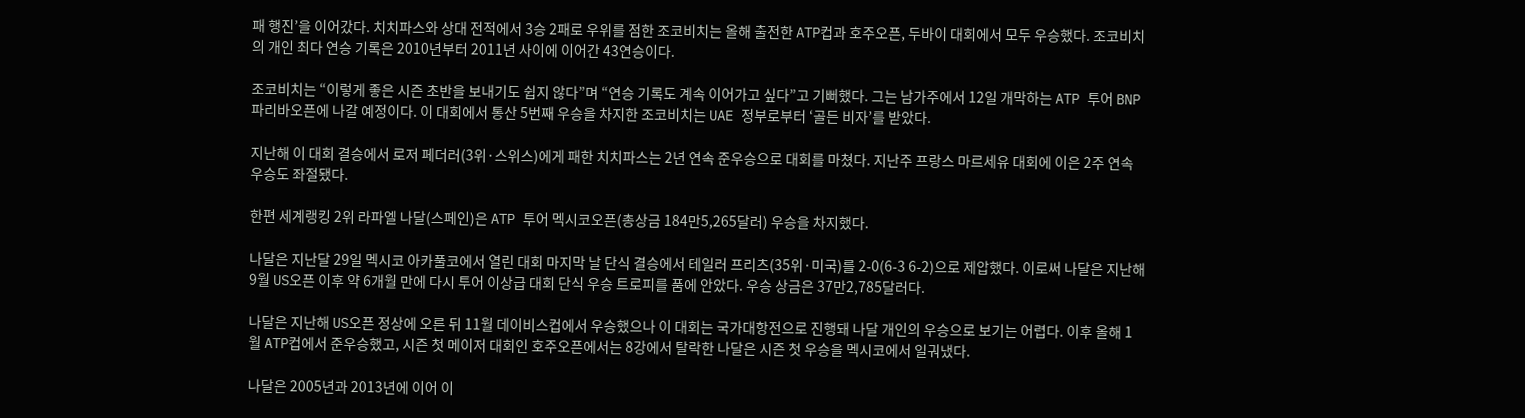패 행진’을 이어갔다. 치치파스와 상대 전적에서 3승 2패로 우위를 점한 조코비치는 올해 출전한 ATP컵과 호주오픈, 두바이 대회에서 모두 우승했다. 조코비치의 개인 최다 연승 기록은 2010년부터 2011년 사이에 이어간 43연승이다.

조코비치는 “이렇게 좋은 시즌 초반을 보내기도 쉽지 않다”며 “연승 기록도 계속 이어가고 싶다”고 기뻐했다. 그는 남가주에서 12일 개막하는 ATP 투어 BNP 파리바오픈에 나갈 예정이다. 이 대회에서 통산 5번째 우승을 차지한 조코비치는 UAE 정부로부터 ‘골든 비자’를 받았다.

지난해 이 대회 결승에서 로저 페더러(3위·스위스)에게 패한 치치파스는 2년 연속 준우승으로 대회를 마쳤다. 지난주 프랑스 마르세유 대회에 이은 2주 연속 우승도 좌절됐다.

한편 세계랭킹 2위 라파엘 나달(스페인)은 ATP 투어 멕시코오픈(총상금 184만5,265달러) 우승을 차지했다.

나달은 지난달 29일 멕시코 아카풀코에서 열린 대회 마지막 날 단식 결승에서 테일러 프리츠(35위·미국)를 2-0(6-3 6-2)으로 제압했다. 이로써 나달은 지난해 9월 US오픈 이후 약 6개월 만에 다시 투어 이상급 대회 단식 우승 트로피를 품에 안았다. 우승 상금은 37만2,785달러다.

나달은 지난해 US오픈 정상에 오른 뒤 11월 데이비스컵에서 우승했으나 이 대회는 국가대항전으로 진행돼 나달 개인의 우승으로 보기는 어렵다. 이후 올해 1월 ATP컵에서 준우승했고, 시즌 첫 메이저 대회인 호주오픈에서는 8강에서 탈락한 나달은 시즌 첫 우승을 멕시코에서 일궈냈다.

나달은 2005년과 2013년에 이어 이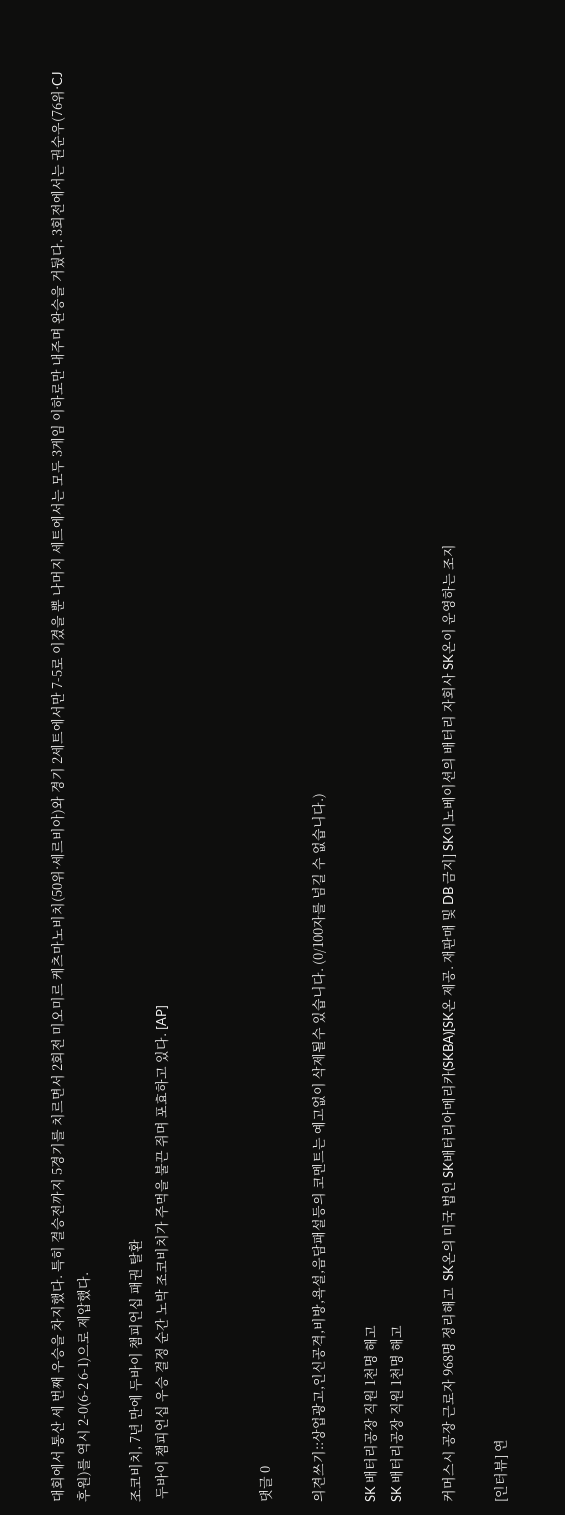대회에서 통산 세 번째 우승을 차지했다. 특히 결승전까지 5경기를 치르면서 2회전 미오미르 케츠마노비치(50위·세르비아)와 경기 2세트에서만 7-5로 이겼을 뿐 나머지 세트에서는 모두 3게임 이하로만 내주며 완승을 거뒀다. 3회전에서는 권순우(76위·CJ 후원)를 역시 2-0(6-2 6-1)으로 제압했다.

조코비치, 7년 만에 두바이 챔피언십 패권 탈환
 두바이 챔피언십 우승 결정 순간 노박 조코비치가 주먹을 불끈 쥐며 포효하고 있다. [AP]



댓글 0

의견쓰기::상업광고,인신공격,비방,욕설,음담패설등의 코멘트는 예고없이 삭제될수 있습니다. (0/100자를 넘길 수 없습니다.)

SK 배터리공장 직원 1천명 해고
SK 배터리공장 직원 1천명 해고

커머스시 공장 근로자 968명 정리해고  SK온의 미국 법인 SK배터리아메리카(SKBA)[SK온 제공. 재판매 및 DB 금지] SK이노베이션의 배터리 자회사 SK온이 운영하는 조지

[인터뷰] 연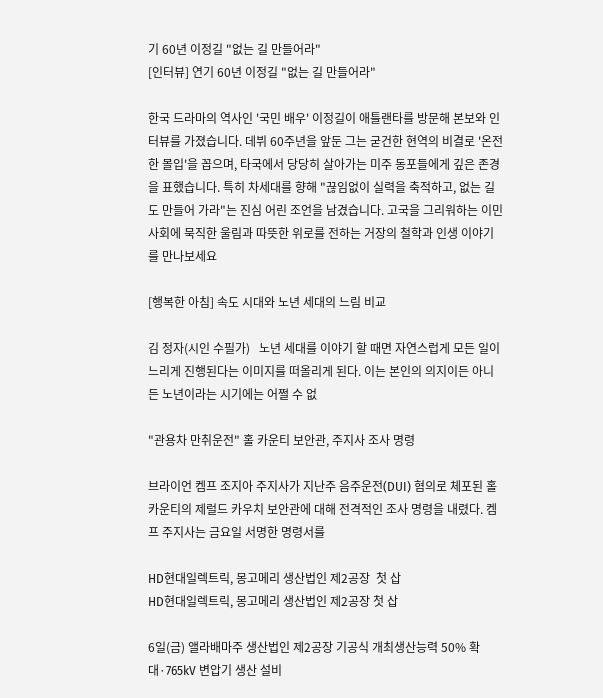기 60년 이정길 "없는 길 만들어라"
[인터뷰] 연기 60년 이정길 "없는 길 만들어라"

한국 드라마의 역사인 '국민 배우' 이정길이 애틀랜타를 방문해 본보와 인터뷰를 가졌습니다. 데뷔 60주년을 앞둔 그는 굳건한 현역의 비결로 '온전한 몰입'을 꼽으며, 타국에서 당당히 살아가는 미주 동포들에게 깊은 존경을 표했습니다. 특히 차세대를 향해 "끊임없이 실력을 축적하고, 없는 길도 만들어 가라"는 진심 어린 조언을 남겼습니다. 고국을 그리워하는 이민 사회에 묵직한 울림과 따뜻한 위로를 전하는 거장의 철학과 인생 이야기를 만나보세요

[행복한 아침] 속도 시대와 노년 세대의 느림 비교

김 정자(시인 수필가)   노년 세대를 이야기 할 때면 자연스럽게 모든 일이 느리게 진행된다는 이미지를 떠올리게 된다. 이는 본인의 의지이든 아니든 노년이라는 시기에는 어쩔 수 없

"관용차 만취운전" 홀 카운티 보안관, 주지사 조사 명령

브라이언 켐프 조지아 주지사가 지난주 음주운전(DUI) 혐의로 체포된 홀 카운티의 제럴드 카우치 보안관에 대해 전격적인 조사 명령을 내렸다. 켐프 주지사는 금요일 서명한 명령서를

HD현대일렉트릭, 몽고메리 생산법인 제2공장  첫 삽
HD현대일렉트릭, 몽고메리 생산법인 제2공장 첫 삽

6일(금) 앨라배마주 생산법인 제2공장 기공식 개최생산능력 50% 확대·765kV 변압기 생산 설비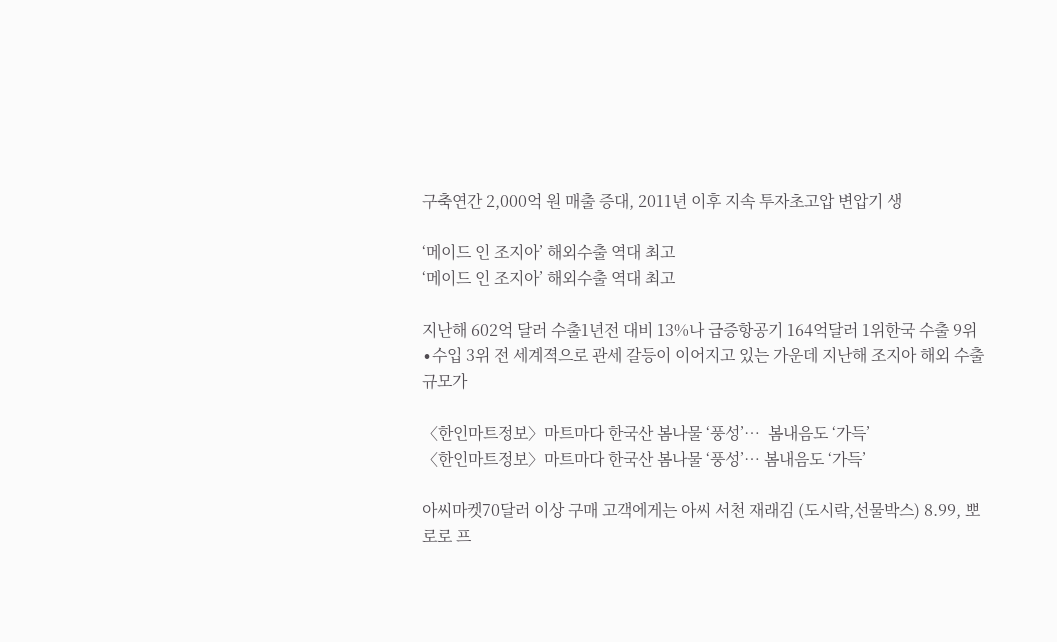구축연간 2,000억 원 매출 증대, 2011년 이후 지속 투자초고압 변압기 생

‘메이드 인 조지아’ 해외수출 역대 최고
‘메이드 인 조지아’ 해외수출 역대 최고

지난해 602억 달러 수출1년전 대비 13%나 급증항공기 164억달러 1위한국 수출 9위∙수입 3위 전 세계젹으로 관세 갈등이 이어지고 있는 가운데 지난해 조지아 해외 수출규모가

〈한인마트정보〉마트마다 한국산 봄나물 ‘풍성’…  봄내음도 ‘가득’
〈한인마트정보〉마트마다 한국산 봄나물 ‘풍성’… 봄내음도 ‘가득’

아씨마켓70달러 이상 구매 고객에게는 아씨 서천 재래김 (도시락,선물박스) 8.99, 뽀로로 프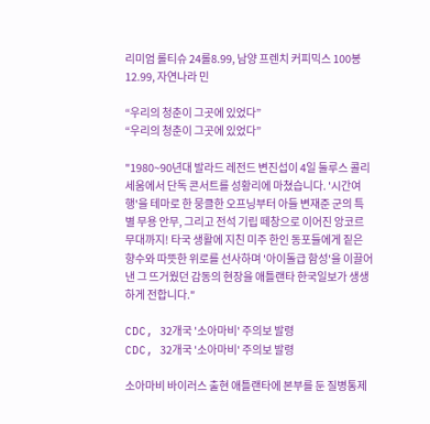리미엄 롤티슈 24롤8.99, 남양 프렌치 커피믹스 100봉 12.99, 자연나라 민

“우리의 청춘이 그곳에 있었다”
“우리의 청춘이 그곳에 있었다”

"1980~90년대 발라드 레전드 변진섭이 4일 둘루스 콜리세움에서 단독 콘서트를 성황리에 마쳤습니다. '시간여행'을 테마로 한 뭉클한 오프닝부터 아들 변재준 군의 특별 무용 안무, 그리고 전석 기립 떼창으로 이어진 앙코르 무대까지! 타국 생활에 지친 미주 한인 동포들에게 짙은 향수와 따뜻한 위로를 선사하며 '아이돌급 함성'을 이끌어낸 그 뜨거웠던 감동의 현장을 애틀랜타 한국일보가 생생하게 전합니다."

CDC, 32개국 '소아마비' 주의보 발령
CDC, 32개국 '소아마비' 주의보 발령

소아마비 바이러스 출현 애틀랜타에 본부를 둔 질병통제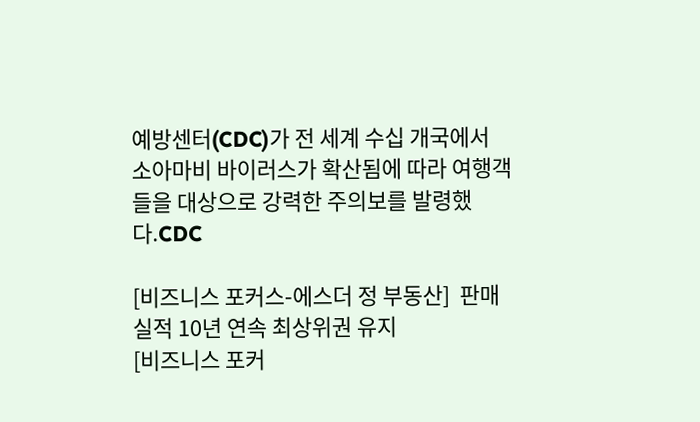예방센터(CDC)가 전 세계 수십 개국에서 소아마비 바이러스가 확산됨에 따라 여행객들을 대상으로 강력한 주의보를 발령했다.CDC

[비즈니스 포커스-에스더 정 부동산]  판매 실적 10년 연속 최상위권 유지
[비즈니스 포커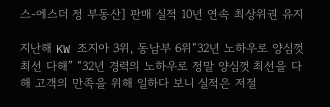스-에스더 정 부동산] 판매 실적 10년 연속 최상위권 유지

지난해 KW 조지아 3위, 동남부 6위“32년 노하우로 양심껏 최선 다해” “32년 경력의 노하우로 정말 양심껏 최선을 다해 고객의 만족을 위해 일하다 보니 실적은 저절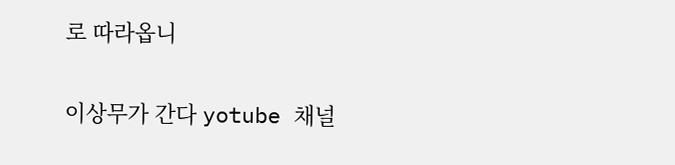로 따라옵니

이상무가 간다 yotube 채널